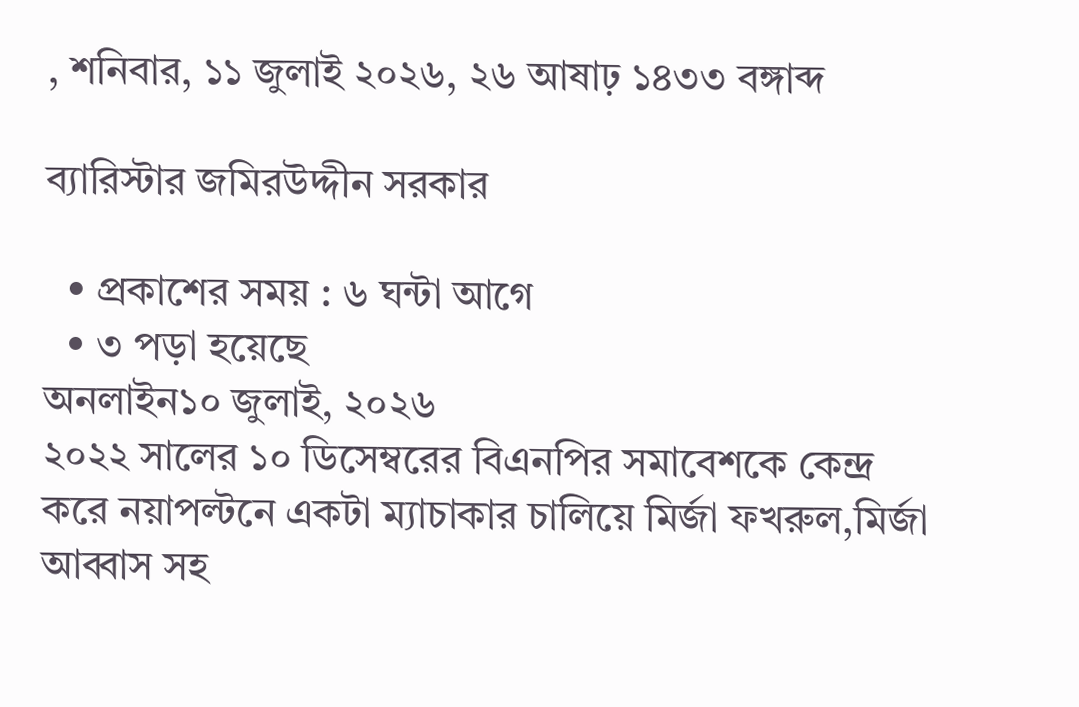, শনিবার, ১১ জুলাই ২০২৬, ২৬ আষাঢ় ১৪৩৩ বঙ্গাব্দ

ব্যারিস্টার জমিরউদ্দীন সরকার

  • প্রকাশের সময় : ৬ ঘন্টা আগে
  • ৩ পড়া হয়েছে
অনলাইন১০ জুলাই, ২০২৬
২০২২ সালের ১০ ডিসেম্বরের বিএনপির সমাবেশকে কেন্দ্র করে নয়াপল্টনে একটা ম্যাচাকার চালিয়ে মির্জা ফখরুল,মির্জা আব্বাস সহ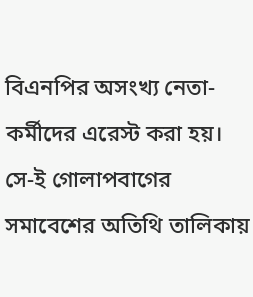বিএনপির অসংখ্য নেতা-কর্মীদের এরেস্ট করা হয়।
সে-ই গোলাপবাগের সমাবেশের অতিথি তালিকায়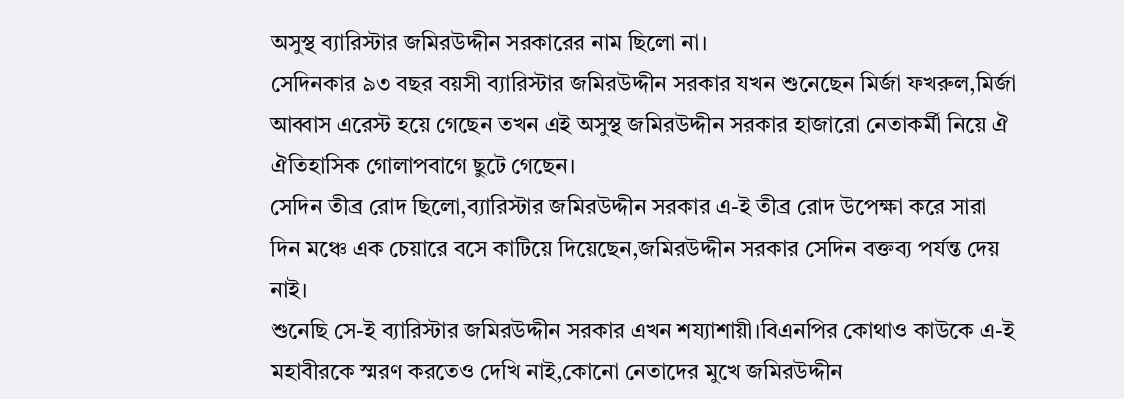অসুস্থ ব্যারিস্টার জমিরউদ্দীন সরকারের নাম ছিলো না।
সেদিনকার ৯৩ বছর বয়সী ব্যারিস্টার জমিরউদ্দীন সরকার যখন শুনেছেন মির্জা ফখরুল,মির্জা আব্বাস এরেস্ট হয়ে গেছেন তখন এই অসুস্থ জমিরউদ্দীন সরকার হাজারো নেতাকর্মী নিয়ে ঐ ঐতিহাসিক গোলাপবাগে ছুটে গেছেন।
সেদিন তীব্র রোদ ছিলো,ব্যারিস্টার জমিরউদ্দীন সরকার এ-ই তীব্র রোদ উপেক্ষা করে সারা দিন মঞ্চে এক চেয়ারে বসে কাটিয়ে দিয়েছেন,জমিরউদ্দীন সরকার সেদিন বক্তব্য পর্যন্ত দেয় নাই।
শুনেছি সে-ই ব্যারিস্টার জমিরউদ্দীন সরকার এখন শয্যাশায়ী।বিএনপির কোথাও কাউকে এ-ই মহাবীরকে স্মরণ করতেও দেখি নাই,কোনো নেতাদের মুখে জমিরউদ্দীন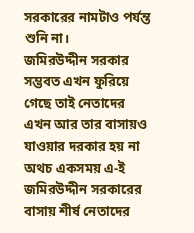সরকারের নামটাও পর্যন্ত শুনি না।
জমিরউদ্দীন সরকার সম্ভবত এখন ফুরিয়ে গেছে তাই নেতাদের এখন আর তার বাসায়ও যাওয়ার দরকার হয় না অথচ একসময় এ-ই জমিরউদ্দীন সরকারের বাসায় শীর্ষ নেতাদের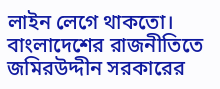লাইন লেগে থাকতো।
বাংলাদেশের রাজনীতিতে জমিরউদ্দীন সরকারের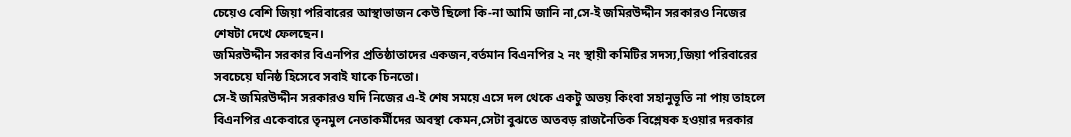চেয়েও বেশি জিয়া পরিবারের আস্থাভাজন কেউ ছিলো কি-না আমি জানি না,সে-ই জমিরউদ্দীন সরকারও নিজের শেষটা দেখে ফেলছেন।
জমিরউদ্দীন সরকার বিএনপির প্রতিষ্ঠাতাদের একজন,বর্তমান বিএনপির ২ নং স্থায়ী কমিটির সদস্য,জিয়া পরিবারের সবচেয়ে ঘনিষ্ঠ হিসেবে সবাই যাকে চিনতো।
সে-ই জমিরউদ্দীন সরকারও যদি নিজের এ-ই শেষ সময়ে এসে দল থেকে একটু অভয় কিংবা সহানুভূতি না পায় তাহলে বিএনপির একেবারে তৃনমুল নেতাকর্মীদের অবস্থা কেমন,সেটা বুঝতে অতবড় রাজনৈতিক বিশ্লেষক হওয়ার দরকার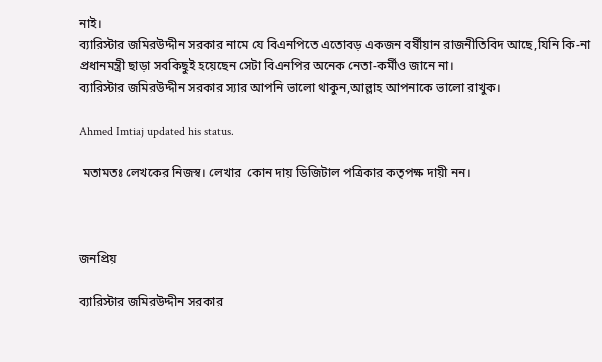নাই।
ব্যারিস্টার জমিরউদ্দীন সরকার নামে যে বিএনপিতে এতোবড় একজন বর্ষীয়ান রাজনীতিবিদ আছে,যিনি কি-না প্রধানমন্ত্রী ছাড়া সবকিছুই হয়েছেন সেটা বিএনপির অনেক নেতা-কর্মীও জানে না।
ব্যারিস্টার জমিরউদ্দীন সরকার স্যার আপনি ভালো থাকুন,আল্লাহ আপনাকে ভালো রাখুক।

Ahmed Imtiaj updated his status.

 মতামতঃ লেখকের নিজস্ব। লেখার  কোন দায় ডিজিটাল পত্রিকার কতৃপক্ষ দায়ী নন।



জনপ্রিয়

ব্যারিস্টার জমিরউদ্দীন সরকার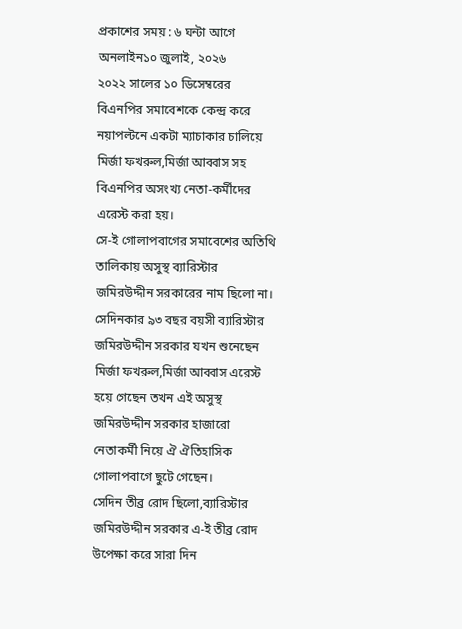প্রকাশের সময় : ৬ ঘন্টা আগে
অনলাইন১০ জুলাই, ২০২৬
২০২২ সালের ১০ ডিসেম্বরের বিএনপির সমাবেশকে কেন্দ্র করে নয়াপল্টনে একটা ম্যাচাকার চালিয়ে মির্জা ফখরুল,মির্জা আব্বাস সহ বিএনপির অসংখ্য নেতা-কর্মীদের এরেস্ট করা হয়।
সে-ই গোলাপবাগের সমাবেশের অতিথি তালিকায় অসুস্থ ব্যারিস্টার জমিরউদ্দীন সরকারের নাম ছিলো না।
সেদিনকার ৯৩ বছর বয়সী ব্যারিস্টার জমিরউদ্দীন সরকার যখন শুনেছেন মির্জা ফখরুল,মির্জা আব্বাস এরেস্ট হয়ে গেছেন তখন এই অসুস্থ জমিরউদ্দীন সরকার হাজারো নেতাকর্মী নিয়ে ঐ ঐতিহাসিক গোলাপবাগে ছুটে গেছেন।
সেদিন তীব্র রোদ ছিলো,ব্যারিস্টার জমিরউদ্দীন সরকার এ-ই তীব্র রোদ উপেক্ষা করে সারা দিন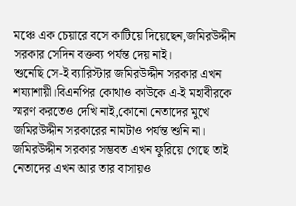মঞ্চে এক চেয়ারে বসে কাটিয়ে দিয়েছেন,জমিরউদ্দীন সরকার সেদিন বক্তব্য পর্যন্ত দেয় নাই।
শুনেছি সে-ই ব্যারিস্টার জমিরউদ্দীন সরকার এখন শয্যাশায়ী।বিএনপির কোথাও কাউকে এ-ই মহাবীরকে স্মরণ করতেও দেখি নাই,কোনো নেতাদের মুখে জমিরউদ্দীন সরকারের নামটাও পর্যন্ত শুনি না।
জমিরউদ্দীন সরকার সম্ভবত এখন ফুরিয়ে গেছে তাই নেতাদের এখন আর তার বাসায়ও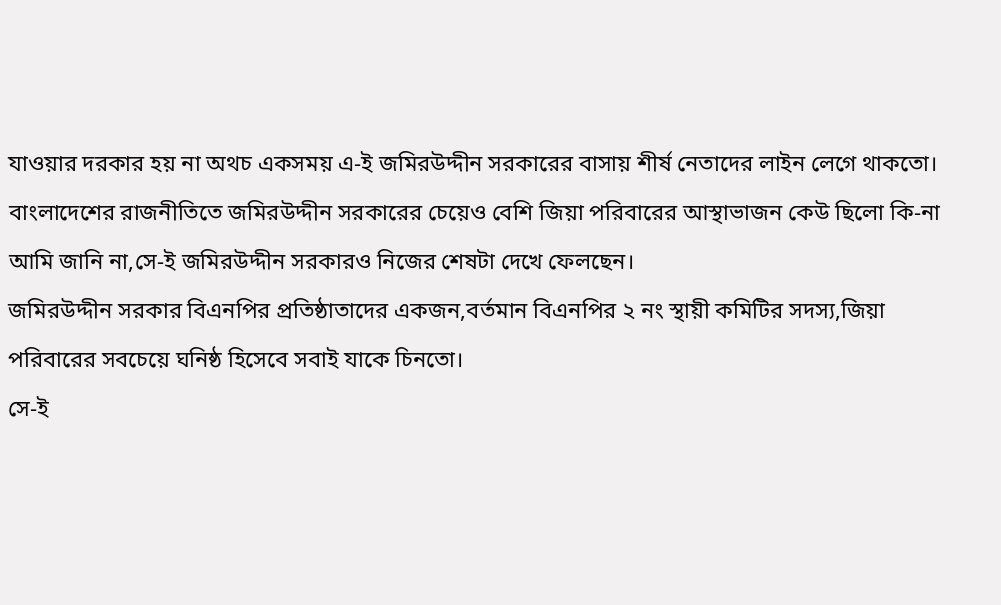যাওয়ার দরকার হয় না অথচ একসময় এ-ই জমিরউদ্দীন সরকারের বাসায় শীর্ষ নেতাদের লাইন লেগে থাকতো।
বাংলাদেশের রাজনীতিতে জমিরউদ্দীন সরকারের চেয়েও বেশি জিয়া পরিবারের আস্থাভাজন কেউ ছিলো কি-না আমি জানি না,সে-ই জমিরউদ্দীন সরকারও নিজের শেষটা দেখে ফেলছেন।
জমিরউদ্দীন সরকার বিএনপির প্রতিষ্ঠাতাদের একজন,বর্তমান বিএনপির ২ নং স্থায়ী কমিটির সদস্য,জিয়া পরিবারের সবচেয়ে ঘনিষ্ঠ হিসেবে সবাই যাকে চিনতো।
সে-ই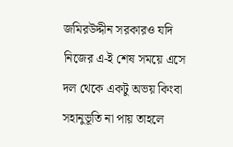জমিরউদ্দীন সরকারও যদি নিজের এ-ই শেষ সময়ে এসে দল থেকে একটু অভয় কিংবা সহানুভূতি না পায় তাহলে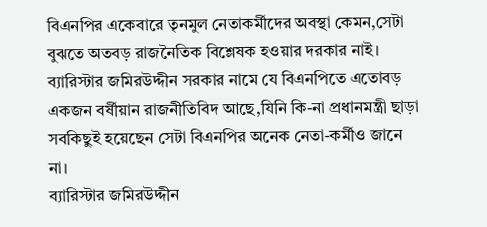বিএনপির একেবারে তৃনমুল নেতাকর্মীদের অবস্থা কেমন,সেটা বুঝতে অতবড় রাজনৈতিক বিশ্লেষক হওয়ার দরকার নাই।
ব্যারিস্টার জমিরউদ্দীন সরকার নামে যে বিএনপিতে এতোবড় একজন বর্ষীয়ান রাজনীতিবিদ আছে,যিনি কি-না প্রধানমন্ত্রী ছাড়া সবকিছুই হয়েছেন সেটা বিএনপির অনেক নেতা-কর্মীও জানে না।
ব্যারিস্টার জমিরউদ্দীন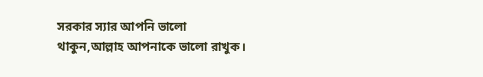সরকার স্যার আপনি ভালো থাকুন,আল্লাহ আপনাকে ভালো রাখুক।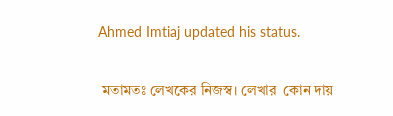Ahmed Imtiaj updated his status.

 মতামতঃ লেখকের নিজস্ব। লেখার  কোন দায়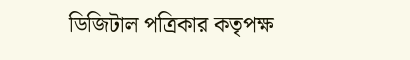ডিজিটাল পত্রিকার কতৃপক্ষ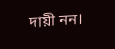দায়ী নন।